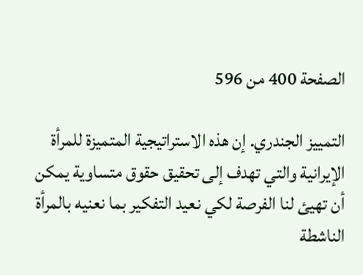الصفحة 400 من 596

التمييز الجندري. إن هذه الاستراتيجية المتميزة للمرأة الإيرانية والتي تهدف إلى تحقيق حقوق متساوية يمكن أن تهيئ لنا الفرصة لكي نعيد التفكير بما نعنيه بالمرأة الناشطة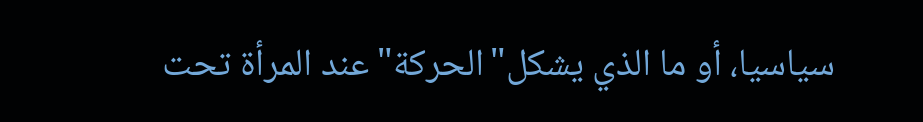سياسيا، أو ما الذي يشكل"الحركة"عند المرأة تحت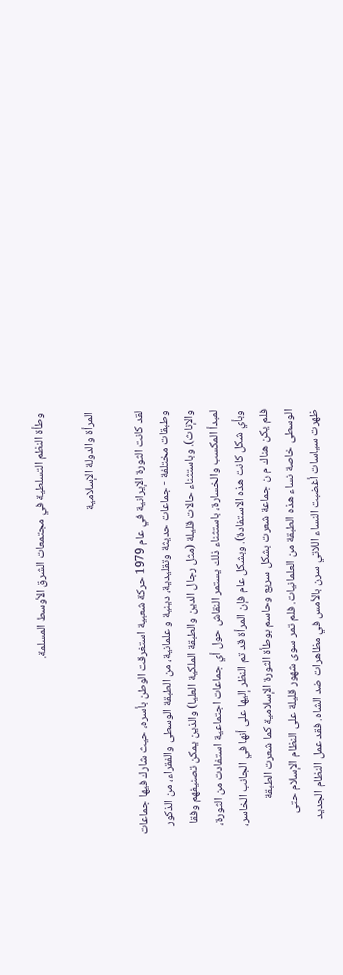وطأة النظم التسلطية في مجتمعات الشرق الأوسط المسلمة.

المرأة والدولة الإسلامية

لقد كانت الثورة الإيرانية في عام 1979 حركة شعبية استغرقت الوطن بأسره، حيث شارك فيها جماعات وطبقات مختلفة - جماعات حديثة وتقليدية، دينية و علمانية، من الطبقة الوسطى والفقراء، من الذكور والإناث). وباستثناء حالات قليلة (مثل رجال الدين والطبقة الملكية العليا) والذين يمكن تصنيفهم وفقا لمبدأ المكسب والخسارة، باستثناء ذلك يستمر النقاش حول أي جماعات اجتماعية استفادت من الثورة، وبأي شكل كانت هذه الاستفادة). وبشكل عام فإن المرأة قد تم النظر إليها على أنها في الجانب الخاسر، فلم يكن هناك م ن جماعة شعرت بشكل سريع وحاسم بوطأة الثورة الإسلامية كما شعرت الطبقة الوسطى خاصة نساء هذه الطبقة من العلمانيات. فلم تمر سوى شهور قليلة على النظام الإسلام حتى ظهرت سياسات أغضبت النساء اللاتي سرن بالأمس في مظاهرات ضد الشاه. فقد عمل النظام الجديد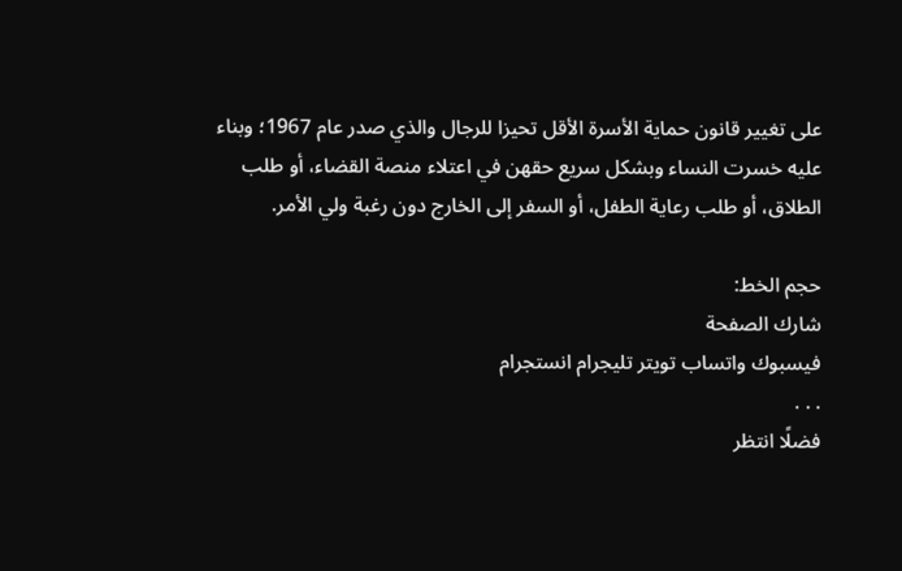على تغيير قانون حماية الأسرة الأقل تحيزا للرجال والذي صدر عام 1967؛ وبناء عليه خسرت النساء وبشكل سريع حقهن في اعتلاء منصة القضاء، أو طلب الطلاق، أو طلب رعاية الطفل، أو السفر إلى الخارج دون رغبة ولي الأمر.

حجم الخط:
شارك الصفحة
فيسبوك واتساب تويتر تليجرام انستجرام
. . .
فضلًا انتظر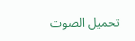تحميل الصوت